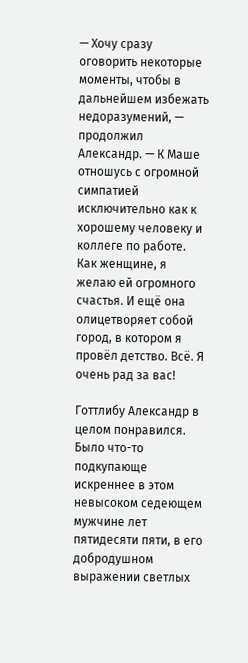— Хочу сразу оговорить некоторые моменты, чтобы в дальнейшем избежать недоразумений, — продолжил Александр. — К Маше отношусь с огромной симпатией исключительно как к хорошему человеку и коллеге по работе. Как женщине, я желаю ей огромного счастья. И ещё она олицетворяет собой город, в котором я провёл детство. Всё. Я очень рад за вас!

Готтлибу Александр в целом понравился. Было что-то подкупающе искреннее в этом невысоком седеющем мужчине лет пятидесяти пяти, в его добродушном выражении светлых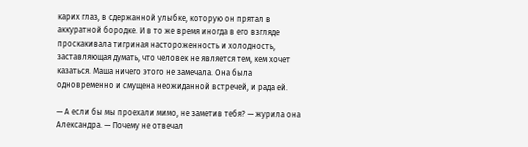карих глаз, в сдержанной улыбке, которую он прятал в аккуратной бородке. И в то же время иногда в его взгляде проскакивала тигриная настороженность и холодность, заставляющая думать, что человек не является тем, кем хочет казаться. Маша ничего этого не замечала. Она была одновременно и смущена неожиданной встречей, и рада ей.

— А если бы мы проехали мимо, не заметив тебя? — журила она Александра. — Почему не отвечал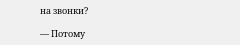на звонки?

— Потому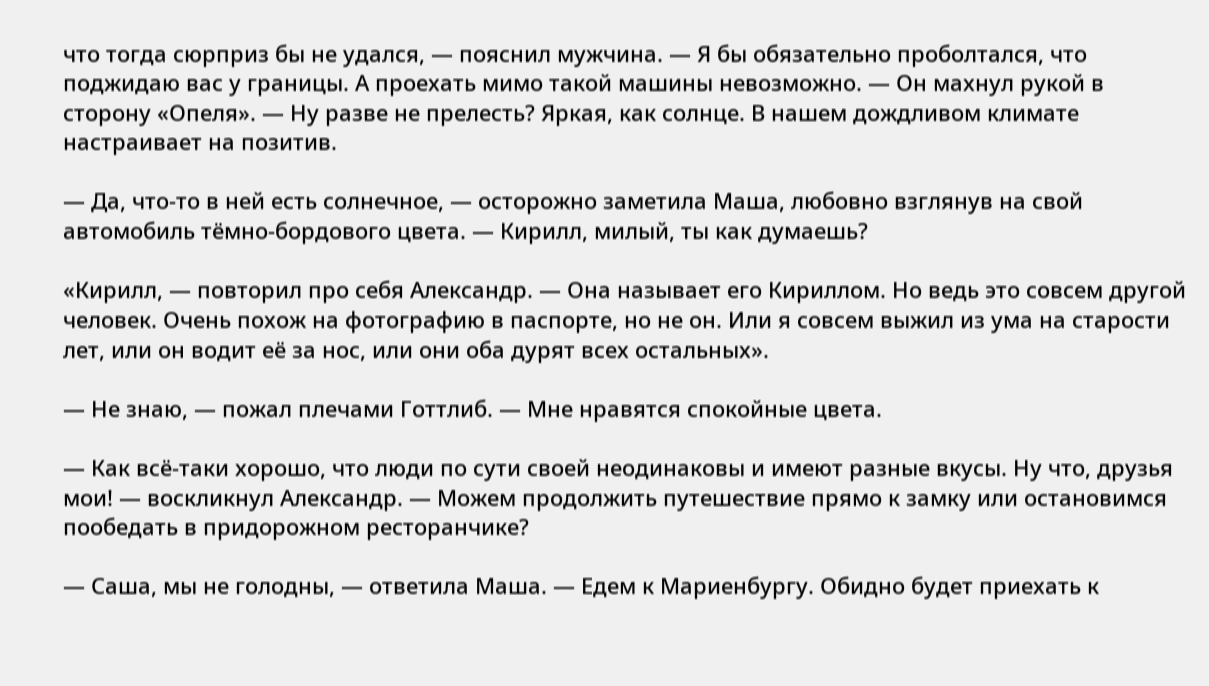что тогда сюрприз бы не удался, — пояснил мужчина. — Я бы обязательно проболтался, что поджидаю вас у границы. А проехать мимо такой машины невозможно. — Он махнул рукой в сторону «Опеля». — Ну разве не прелесть? Яркая, как солнце. В нашем дождливом климате настраивает на позитив.

— Да, что-то в ней есть солнечное, — осторожно заметила Маша, любовно взглянув на свой автомобиль тёмно-бордового цвета. — Кирилл, милый, ты как думаешь?

«Кирилл, — повторил про себя Александр. — Она называет его Кириллом. Но ведь это совсем другой человек. Очень похож на фотографию в паспорте, но не он. Или я совсем выжил из ума на старости лет, или он водит её за нос, или они оба дурят всех остальных».

— Не знаю, — пожал плечами Готтлиб. — Мне нравятся спокойные цвета.

— Как всё-таки хорошо, что люди по сути своей неодинаковы и имеют разные вкусы. Ну что, друзья мои! — воскликнул Александр. — Можем продолжить путешествие прямо к замку или остановимся пообедать в придорожном ресторанчике?

— Саша, мы не голодны, — ответила Маша. — Едем к Мариенбургу. Обидно будет приехать к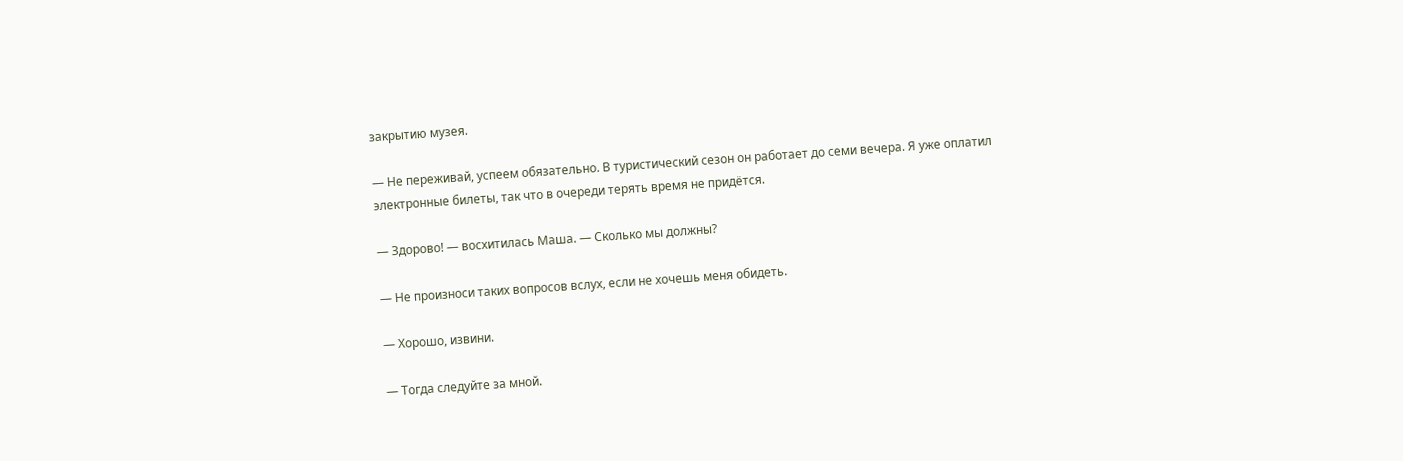закрытию музея.

— Не переживай, успеем обязательно. В туристический сезон он работает до семи вечера. Я уже оплатил электронные билеты, так что в очереди терять время не придётся.

— Здорово! — восхитилась Маша. — Сколько мы должны?

— Не произноси таких вопросов вслух, если не хочешь меня обидеть.

— Хорошо, извини.

— Тогда следуйте за мной.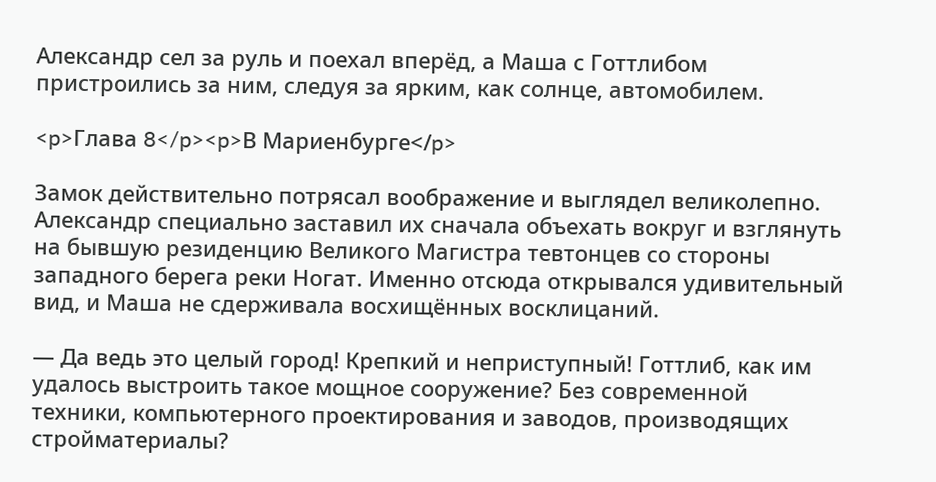Александр сел за руль и поехал вперёд, а Маша с Готтлибом пристроились за ним, следуя за ярким, как солнце, автомобилем.

<p>Глава 8</p><p>В Мариенбурге</p>

Замок действительно потрясал воображение и выглядел великолепно. Александр специально заставил их сначала объехать вокруг и взглянуть на бывшую резиденцию Великого Магистра тевтонцев со стороны западного берега реки Ногат. Именно отсюда открывался удивительный вид, и Маша не сдерживала восхищённых восклицаний.

— Да ведь это целый город! Крепкий и неприступный! Готтлиб, как им удалось выстроить такое мощное сооружение? Без современной техники, компьютерного проектирования и заводов, производящих стройматериалы?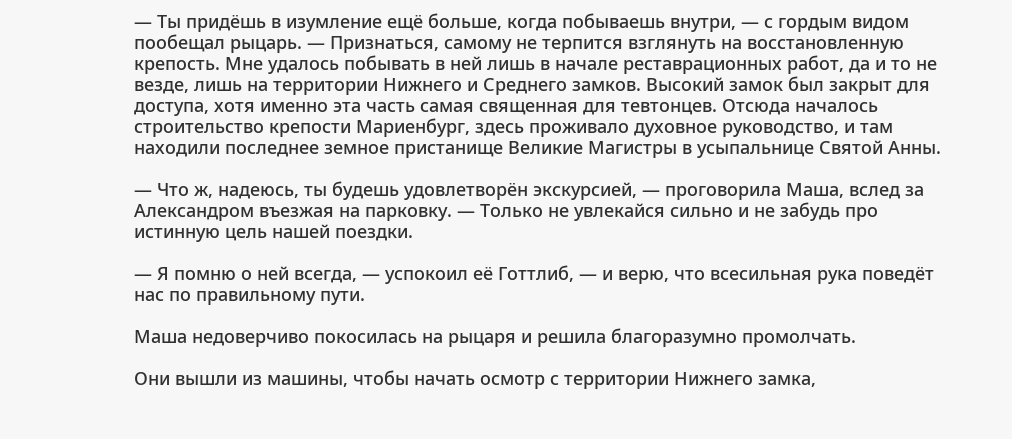— Ты придёшь в изумление ещё больше, когда побываешь внутри, — с гордым видом пообещал рыцарь. — Признаться, самому не терпится взглянуть на восстановленную крепость. Мне удалось побывать в ней лишь в начале реставрационных работ, да и то не везде, лишь на территории Нижнего и Среднего замков. Высокий замок был закрыт для доступа, хотя именно эта часть самая священная для тевтонцев. Отсюда началось строительство крепости Мариенбург, здесь проживало духовное руководство, и там находили последнее земное пристанище Великие Магистры в усыпальнице Святой Анны.

— Что ж, надеюсь, ты будешь удовлетворён экскурсией, — проговорила Маша, вслед за Александром въезжая на парковку. — Только не увлекайся сильно и не забудь про истинную цель нашей поездки.

— Я помню о ней всегда, — успокоил её Готтлиб, — и верю, что всесильная рука поведёт нас по правильному пути.

Маша недоверчиво покосилась на рыцаря и решила благоразумно промолчать.

Они вышли из машины, чтобы начать осмотр с территории Нижнего замка,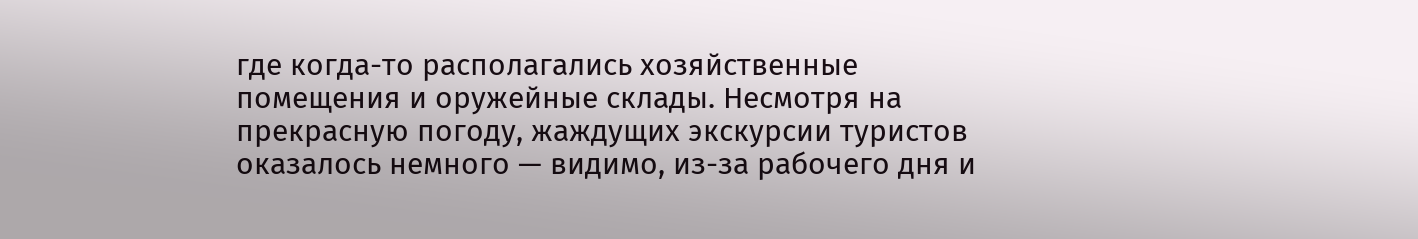где когда-то располагались хозяйственные помещения и оружейные склады. Несмотря на прекрасную погоду, жаждущих экскурсии туристов оказалось немного — видимо, из-за рабочего дня и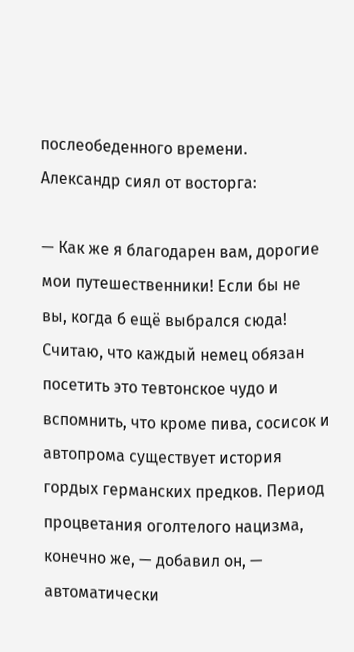послеобеденного времени. Александр сиял от восторга:

— Как же я благодарен вам, дорогие мои путешественники! Если бы не вы, когда б ещё выбрался сюда! Считаю, что каждый немец обязан посетить это тевтонское чудо и вспомнить, что кроме пива, сосисок и автопрома существует история гордых германских предков. Период процветания оголтелого нацизма, конечно же, — добавил он, — автоматически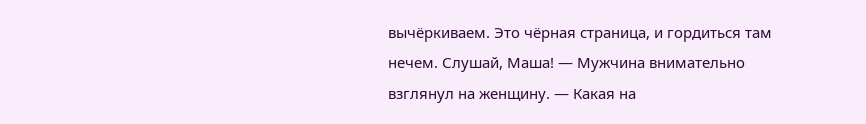вычёркиваем. Это чёрная страница, и гордиться там нечем. Слушай, Маша! — Мужчина внимательно взглянул на женщину. — Какая на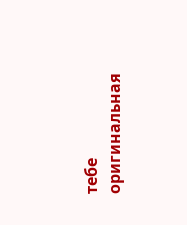тебе оригинальная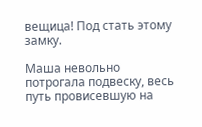вещица! Под стать этому замку.

Маша невольно потрогала подвеску, весь путь провисевшую на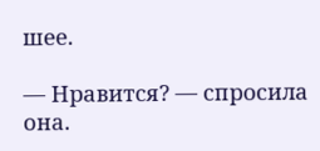шее.

— Нравится? — спросила она.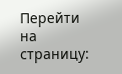Перейти на страницу: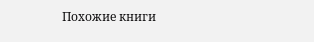Похожие книги